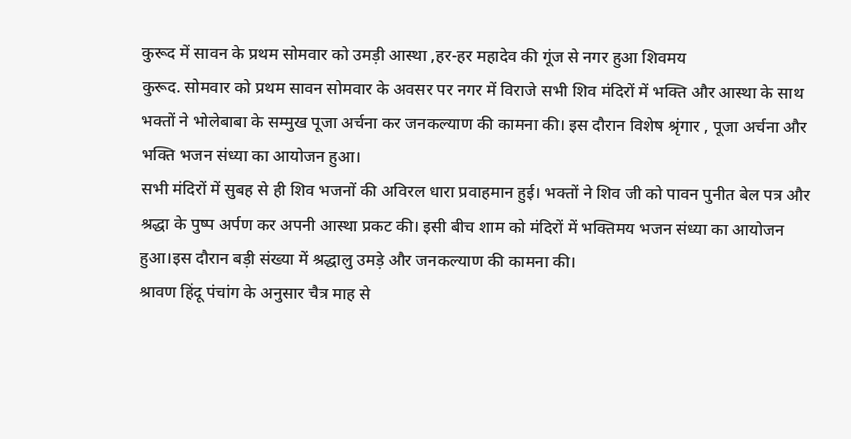कुरूद में सावन के प्रथम सोमवार को उमड़ी आस्था ,हर-हर महादेव की गूंज से नगर हुआ शिवमय
कुरूद. सोमवार को प्रथम सावन सोमवार के अवसर पर नगर में विराजे सभी शिव मंदिरों में भक्ति और आस्था के साथ भक्तों ने भोलेबाबा के सम्मुख पूजा अर्चना कर जनकल्याण की कामना की। इस दौरान विशेष श्रृंगार , पूजा अर्चना और भक्ति भजन संध्या का आयोजन हुआ।
सभी मंदिरों में सुबह से ही शिव भजनों की अविरल धारा प्रवाहमान हुई। भक्तों ने शिव जी को पावन पुनीत बेल पत्र और श्रद्धा के पुष्प अर्पण कर अपनी आस्था प्रकट की। इसी बीच शाम को मंदिरों में भक्तिमय भजन संध्या का आयोजन हुआ।इस दौरान बड़ी संख्या में श्रद्धालु उमड़े और जनकल्याण की कामना की।
श्रावण हिंदू पंचांग के अनुसार चैत्र माह से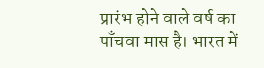प्रारंभ होने वाले वर्ष का पाँचवा मास है। भारत में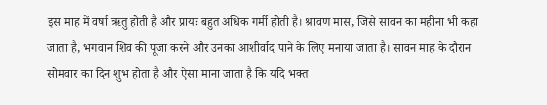इस माह में वर्षा ऋतु होती है और प्रायः बहुत अधिक गर्मी होती है। श्रावण मास, जिसे सावन का महीना भी कहा जाता है, भगवान शिव की पूजा करने और उनका आशीर्वाद पाने के लिए मनाया जाता है। सावन माह के दौरान सोमवार का दिन शुभ होता है और ऐसा माना जाता है कि यदि भक्त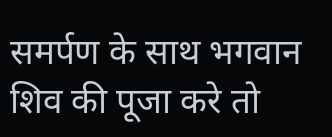समर्पण के साथ भगवान शिव की पूजा करे तो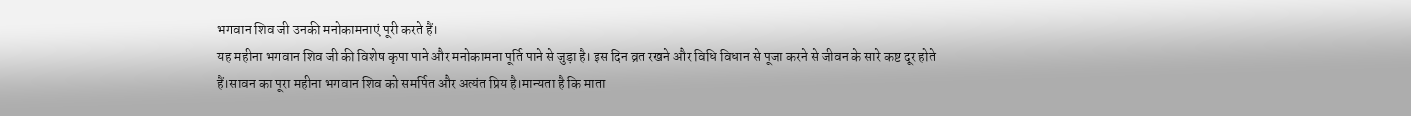भगवान शिव जी उनकी मनोकामनाएं पूरी करते हैं।
यह महीना भगवान शिव जी की विशेष कृपा पाने और मनोकामना पूर्ति पाने से जुड़ा है। इस दिन व्रत रखने और विधि विधान से पूजा करने से जीवन के सारे कष्ट दूर होते हैं।सावन का पूरा महीना भगवान शिव को समर्पित और अत्यंत प्रिय है।मान्यता है कि माता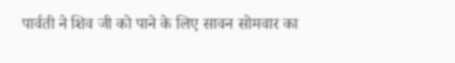पार्वती ने शिव जी को पाने के लिए सावन सोमवार का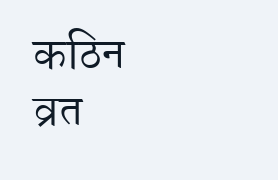कठिन व्रत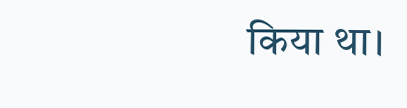किया था।